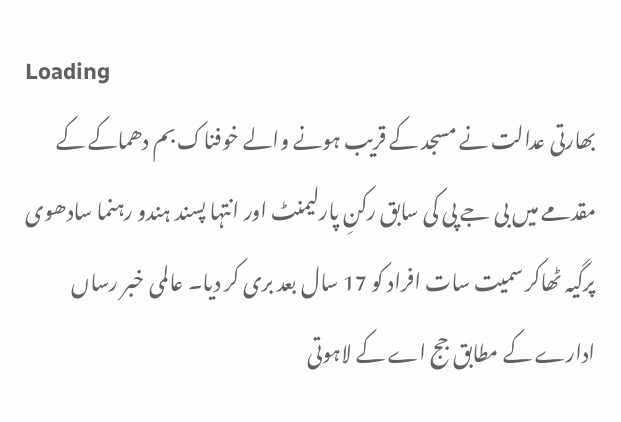Loading
بھارتی عدالت نے مسجد کے قریب ہونے والے خوفناک بم دھماکے کے مقدمے میں بی جے پی کی سابق رکنِ پارلیمنٹ اور انتہا پسند ہندو رہنما سادھوی پرگیہ ٹھاکر سمیت سات افراد کو 17 سال بعد بری کر دیا۔ عالمی خبر رساں ادارے کے مطابق جج اے کے لاہوتی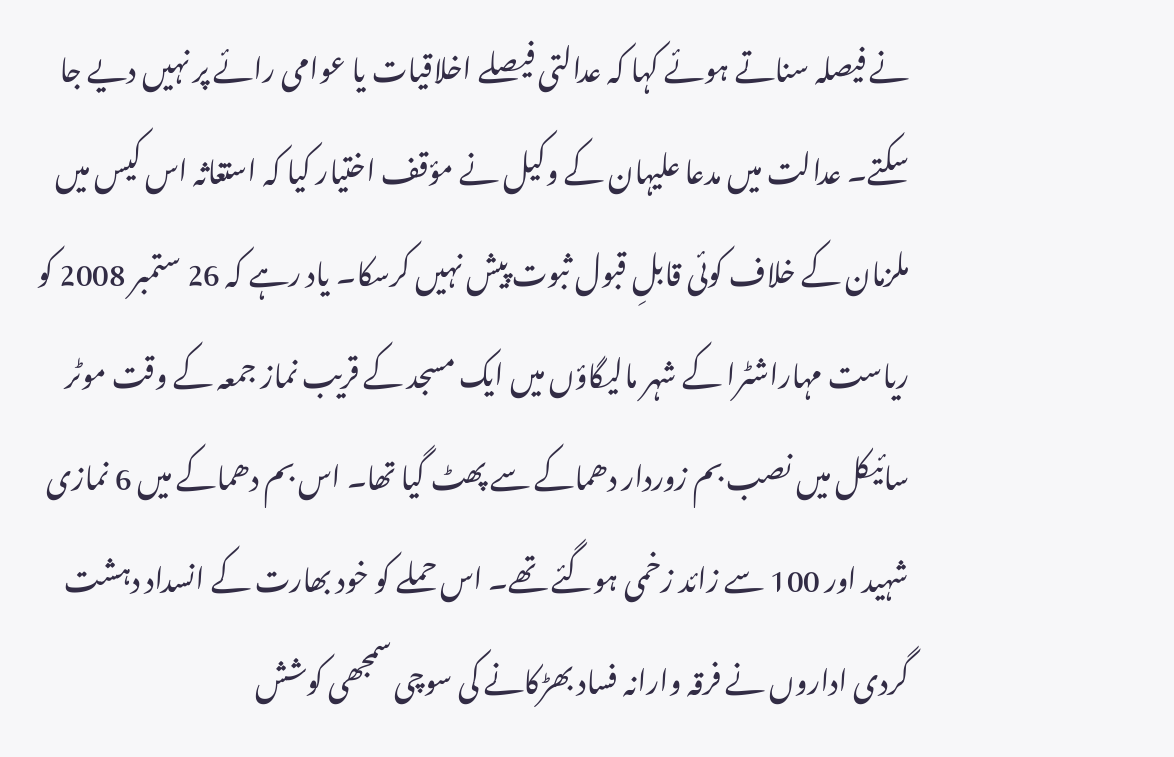نے فیصلہ سناتے ہوئے کہا کہ عدالتی فیصلے اخلاقیات یا عوامی رائے پر نہیں دیے جا سکتے۔ عدالت میں مدعا علیہان کے وکیل نے مؤقف اختیار کیا کہ استغاثہ اس کیس میں ملزمان کے خلاف کوئی قابلِ قبول ثبوت پیش نہیں کرسکا۔ یاد رہے کہ 26 ستمبر 2008 کو ریاست مہاراشٹرا کے شہر مالیگاؤں میں ایک مسجد کے قریب نماز جمعہ کے وقت موٹر سائیکل میں نصب بم زوردار دھماکے سے پھٹ گیا تھا۔ اس بم دھماکے میں 6 نمازی شہید اور 100 سے زائد زخمی ہوگئے تھے۔ اس حملے کو خود بھارت کے انسداد دہشت گردی اداروں نے فرقہ وارانہ فساد بھڑکانے کی سوچی سمجھی کوشش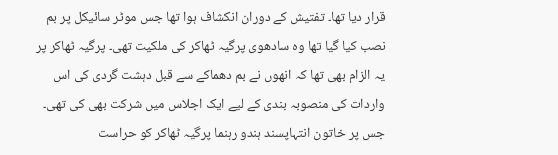قرار دیا تھا۔ تفتیش کے دوران انکشاف ہوا تھا جس موٹر سائیکل پر بم نصب کیا گیا تھا وہ سادھوی پرگیہ ٹھاکر کی ملکیت تھی۔ پرگیہ ٹھاکر پر یہ الزام بھی تھا کہ انھوں نے بم دھماکے سے قبل دہشت گردی کی اس واردات کی منصوبہ بندی کے لیے ایک اجلاس میں شرکت بھی کی تھی۔ جس پر خاتون انتہاپسند ہندو رہنما پرگیہ ٹھاکر کو حراست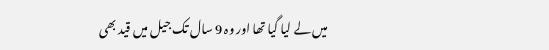میں لے لیا گیا تھا اور وہ 9 سال تک جیل میں قید بھی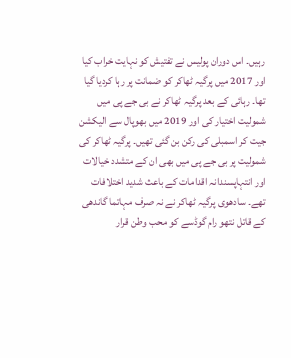رہیں۔ اس دوران پولیس نے تفتیش کو نہایت خراب کیا اور 2017 میں پرگیہ ٹھاکر کو ضمانت پر رہا کردیا گیا تھا۔ رہائی کے بعد پرگیہ ٹھاکر نے بی جے پی میں شمولیت اختیار کی اور 2019 میں بھوپال سے الیکشن جیت کر اسمبلی کی رکن بن گئی تھیں۔ پرگیہ ٹھاکر کی شمولیت پر بی جے پی میں بھی ان کے متشدد خیالات اور انتہاپسندانہ اقدامات کے باعث شدید اختلافات تھے۔ سادھوی پرگیہ ٹھاکر نے نہ صرف مہاتما گاندھی کے قاتل نتھو رام گوڈسے کو محب وطن قرار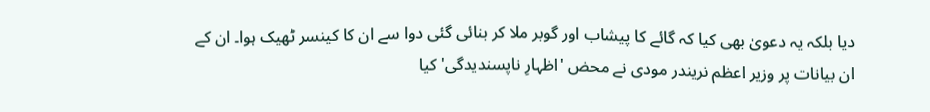دیا بلکہ یہ دعویٰ بھی کیا کہ گائے کا پیشاب اور گوبر ملا کر بنائی گئی دوا سے ان کا کینسر ٹھیک ہوا۔ ان کے ان بیانات پر وزیر اعظم نریندر مودی نے محض 'اظہارِ ناپسندیدگی' کیا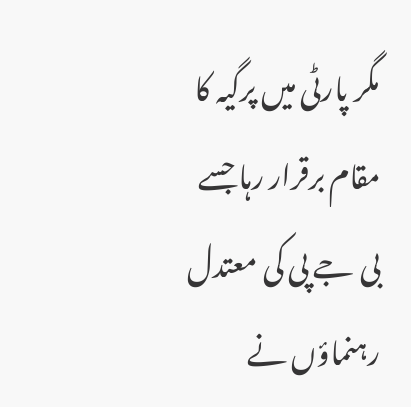مگر پارٹی میں پرگیہ کا مقام برقرار رہا جسے بی جے پی کی معتدل رہنماؤں نے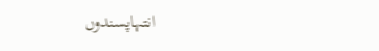انتہاپسندوں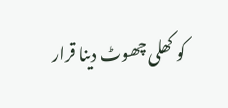کو کھلی چھوٹ دینا قرار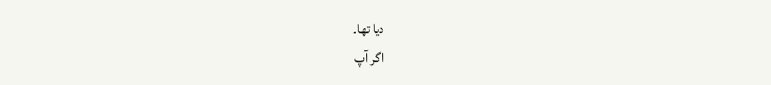دیا تھا۔
اگر آپ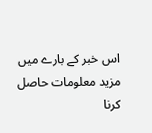اس خبر کے بارے میں مزید معلومات حاصل کرنا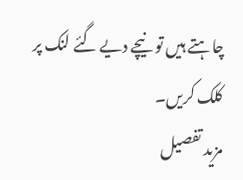چاہتے ہیں تو نیچے دیے گئے لنک پر کلک کریں۔
مزید تفصیل